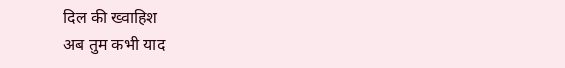दिल की ख्वाहिश
अब तुम कभी याद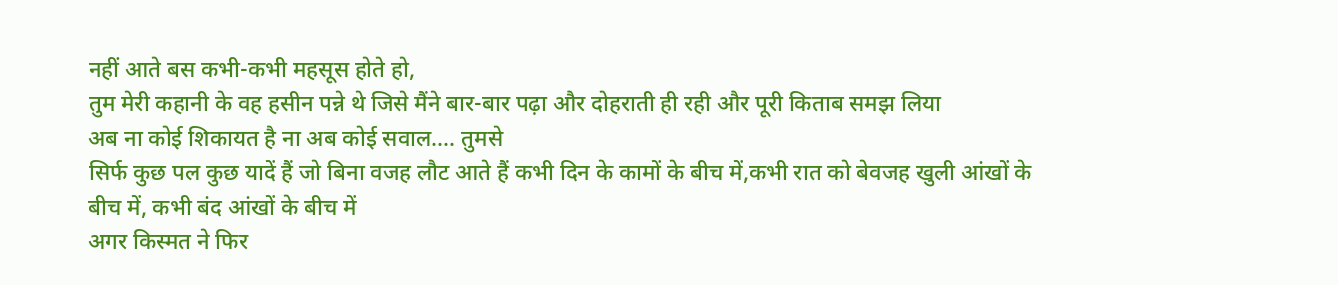नहीं आते बस कभी-कभी महसूस होते हो,
तुम मेरी कहानी के वह हसीन पन्ने थे जिसे मैंने बार-बार पढ़ा और दोहराती ही रही और पूरी किताब समझ लिया
अब ना कोई शिकायत है ना अब कोई सवाल.... तुमसे
सिर्फ कुछ पल कुछ यादें हैं जो बिना वजह लौट आते हैं कभी दिन के कामों के बीच में,कभी रात को बेवजह खुली आंखों के बीच में, कभी बंद आंखों के बीच में
अगर किस्मत ने फिर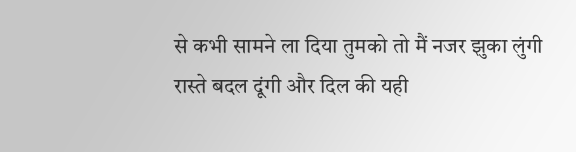से कभी सामने ला दिया तुमको तो मैं नजर झुका लुंगी रास्ते बदल दूंगी और दिल की यही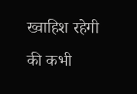ख्वाहिश रहेगी की कभी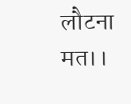लौटना मत।।